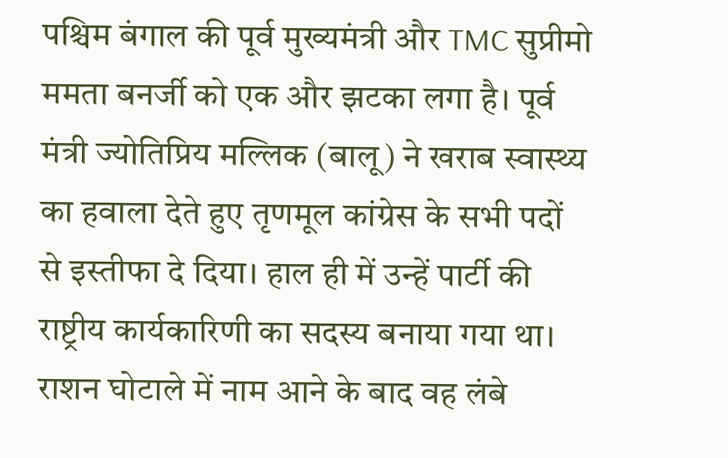पश्चिम बंगाल की पूर्व मुख्यमंत्री और TMC सुप्रीमो ममता बनर्जी को एक और झटका लगा है। पूर्व मंत्री ज्योतिप्रिय मल्लिक (बालू) ने खराब स्वास्थ्य का हवाला देते हुए तृणमूल कांग्रेस के सभी पदों से इस्तीफा दे दिया। हाल ही में उन्हें पार्टी की राष्ट्रीय कार्यकारिणी का सदस्य बनाया गया था। राशन घोटाले में नाम आने के बाद वह लंबे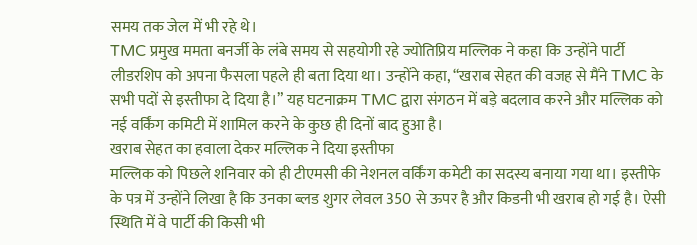समय तक जेल में भी रहे थे।
TMC प्रमुख ममता बनर्जी के लंबे समय से सहयोगी रहे ज्योतिप्रिय मल्लिक ने कहा कि उन्होंने पार्टी लीडरशिप को अपना फैसला पहले ही बता दिया था। उन्होंने कहा, “खराब सेहत की वजह से मैंने TMC के सभी पदों से इस्तीफा दे दिया है।” यह घटनाक्रम TMC द्वारा संगठन में बड़े बदलाव करने और मल्लिक को नई वर्किंग कमिटी में शामिल करने के कुछ ही दिनों बाद हुआ है।
खराब सेहत का हवाला देकर मल्लिक ने दिया इस्तीफा
मल्लिक को पिछले शनिवार को ही टीएमसी की नेशनल वर्किंग कमेटी का सदस्य बनाया गया था। इस्तीफे के पत्र में उन्होंने लिखा है कि उनका ब्लड शुगर लेवल 350 से ऊपर है और किडनी भी खराब हो गई है। ऐसी स्थिति में वे पार्टी की किसी भी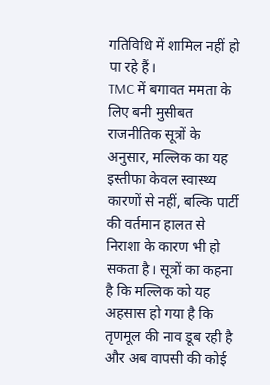गतिविधि में शामिल नहीं हो पा रहे हैं।
TMC में बगावत ममता के लिए बनी मुसीबत
राजनीतिक सूत्रों के अनुसार, मल्लिक का यह इस्तीफा केवल स्वास्थ्य कारणों से नहीं, बल्कि पार्टी की वर्तमान हालत से निराशा के कारण भी हो सकता है। सूत्रों का कहना है कि मल्लिक को यह अहसास हो गया है कि तृणमूल की नाव डूब रही है और अब वापसी की कोई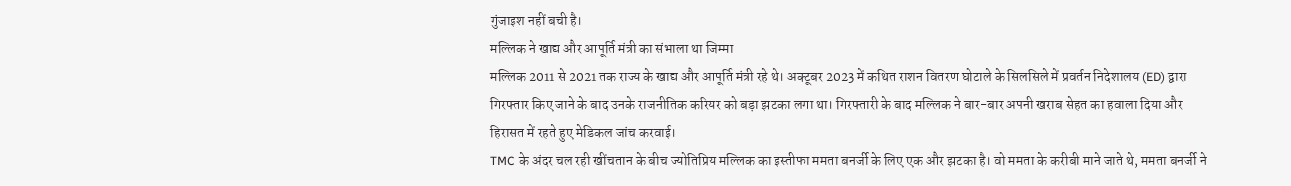गुंजाइश नहीं बची है।
मल्लिक ने खाद्य और आपूर्ति मंत्री का संभाला था जिम्मा
मल्लिक 2011 से 2021 तक राज्य के खाद्य और आपूर्ति मंत्री रहे थे। अक्टूबर 2023 में कथित राशन वितरण घोटाले के सिलसिले में प्रवर्तन निदेशालय (ED) द्वारा गिरफ्तार किए जाने के बाद उनके राजनीतिक करियर को बड़ा झटका लगा था। गिरफ्तारी के बाद मल्लिक ने बार-बार अपनी खराब सेहत का हवाला दिया और हिरासत में रहते हुए मेडिकल जांच करवाई।
TMC के अंदर चल रही खींचतान के बीच ज्योतिप्रिय मल्लिक का इस्तीफा ममता बनर्जी के लिए एक और झटका है। वो ममता के करीबी माने जाते थे, ममता बनर्जी ने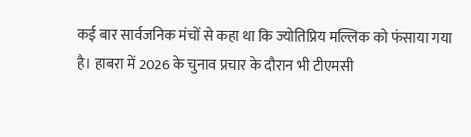कई बार सार्वजनिक मंचों से कहा था कि ज्योतिप्रिय मल्लिक को फंसाया गया है। हाबरा में 2026 के चुनाव प्रचार के दौरान भी टीएमसी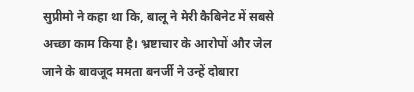सुप्रीमो ने कहा था कि, बालू ने मेरी कैबिनेट में सबसे अच्छा काम किया है। भ्रष्टाचार के आरोपों और जेल जाने के बावजूद ममता बनर्जी ने उन्हें दोबारा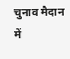चुनाव मैदान में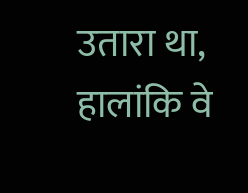उतारा था, हालांकि वे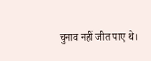चुनाव नहीं जीत पाए थे।